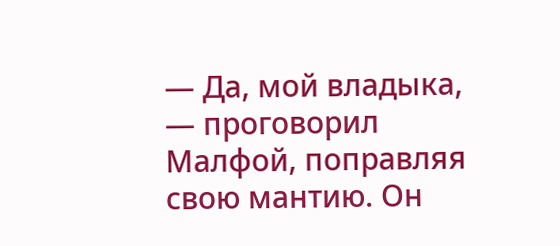— Да, мой владыка, — проговорил Малфой, поправляя свою мантию. Он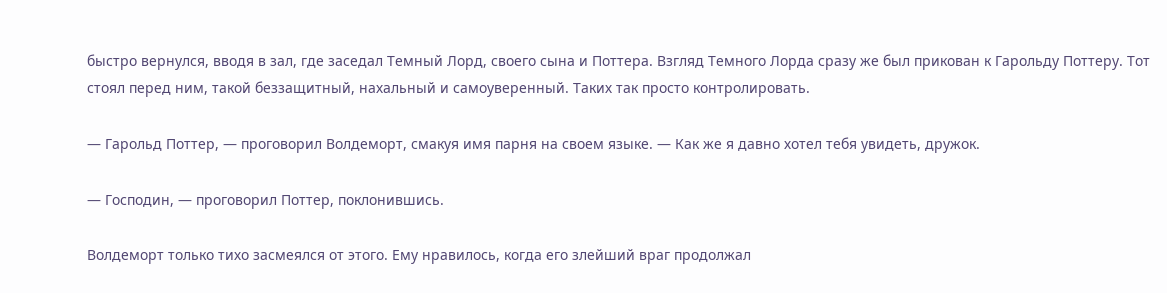быстро вернулся, вводя в зал, где заседал Темный Лорд, своего сына и Поттера. Взгляд Темного Лорда сразу же был прикован к Гарольду Поттеру. Тот стоял перед ним, такой беззащитный, нахальный и самоуверенный. Таких так просто контролировать.

— Гарольд Поттер, — проговорил Волдеморт, смакуя имя парня на своем языке. — Как же я давно хотел тебя увидеть, дружок.

— Господин, — проговорил Поттер, поклонившись.

Волдеморт только тихо засмеялся от этого. Ему нравилось, когда его злейший враг продолжал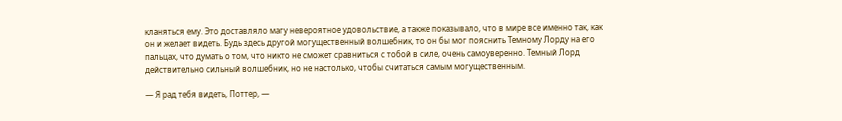кланяться ему. Это доставляло магу невероятное удовольствие, а также показывало, что в мире все именно так, как он и желает видеть. Будь здесь другой могущественный волшебник, то он бы мог пояснить Темному Лорду на его пальцах, что думать о том, что никто не сможет сравниться с тобой в силе, очень самоуверенно. Темный Лорд действительно сильный волшебник, но не настолько, чтобы считаться самым могущественным.

— Я рад тебя видеть, Поттер, —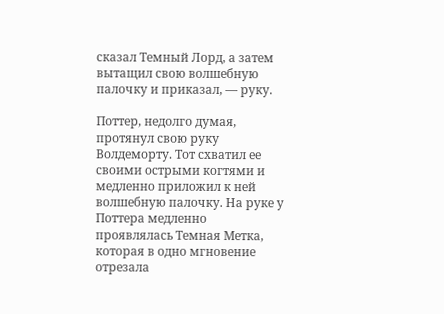сказал Темный Лорд, а затем вытащил свою волшебную палочку и приказал, — руку.

Поттер, недолго думая, протянул свою руку Волдеморту. Тот схватил ее своими острыми когтями и медленно приложил к ней волшебную палочку. На руке у Поттера медленно проявлялась Темная Метка, которая в одно мгновение отрезала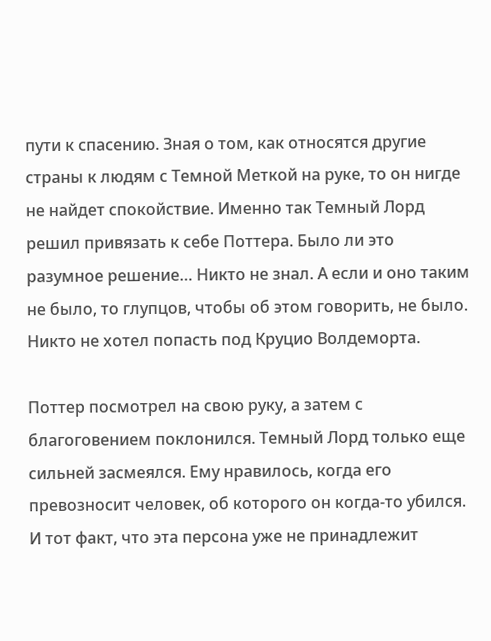пути к спасению. Зная о том, как относятся другие страны к людям с Темной Меткой на руке, то он нигде не найдет спокойствие. Именно так Темный Лорд решил привязать к себе Поттера. Было ли это разумное решение… Никто не знал. А если и оно таким не было, то глупцов, чтобы об этом говорить, не было. Никто не хотел попасть под Круцио Волдеморта.

Поттер посмотрел на свою руку, а затем с благоговением поклонился. Темный Лорд только еще сильней засмеялся. Ему нравилось, когда его превозносит человек, об которого он когда-то убился. И тот факт, что эта персона уже не принадлежит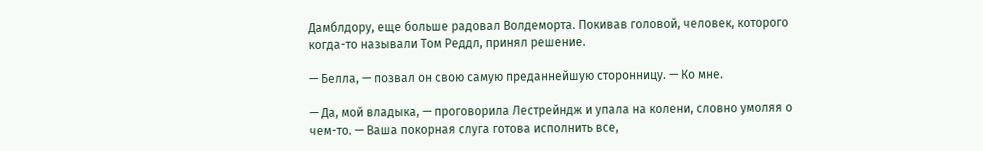Дамблдору, еще больше радовал Волдеморта. Покивав головой, человек, которого когда-то называли Том Реддл, принял решение.

— Белла, — позвал он свою самую преданнейшую сторонницу. — Ко мне.

— Да, мой владыка, — проговорила Лестрейндж и упала на колени, словно умоляя о чем-то. — Ваша покорная слуга готова исполнить все,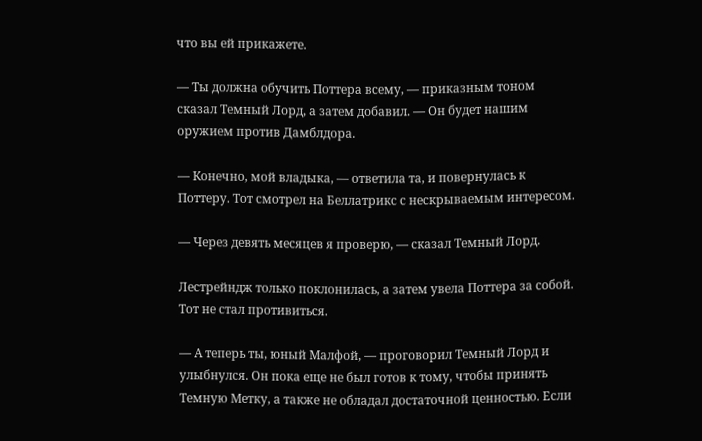что вы ей прикажете.

— Ты должна обучить Поттера всему, — приказным тоном сказал Темный Лорд, а затем добавил. — Он будет нашим оружием против Дамблдора.

— Конечно, мой владыка, — ответила та, и повернулась к Поттеру. Тот смотрел на Беллатрикс с нескрываемым интересом.

— Через девять месяцев я проверю, — сказал Темный Лорд.

Лестрейндж только поклонилась, а затем увела Поттера за собой. Тот не стал противиться.

— А теперь ты, юный Малфой, — проговорил Темный Лорд и улыбнулся. Он пока еще не был готов к тому, чтобы принять Темную Метку, а также не обладал достаточной ценностью. Если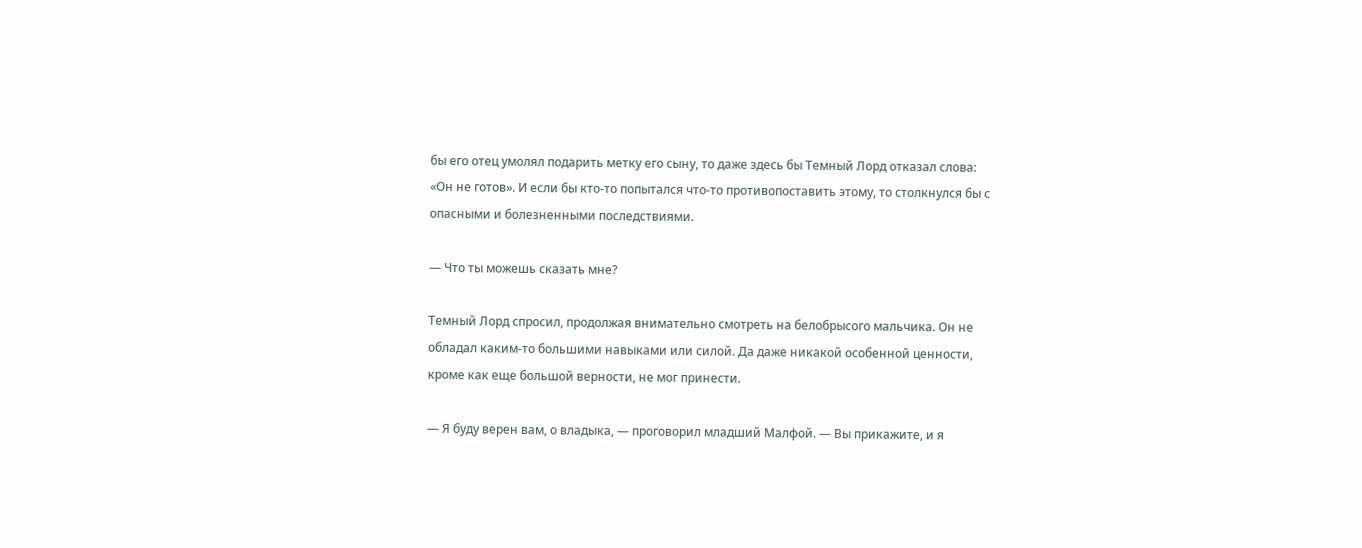бы его отец умолял подарить метку его сыну, то даже здесь бы Темный Лорд отказал слова: «Он не готов». И если бы кто-то попытался что-то противопоставить этому, то столкнулся бы с опасными и болезненными последствиями.

— Что ты можешь сказать мне?

Темный Лорд спросил, продолжая внимательно смотреть на белобрысого мальчика. Он не обладал каким-то большими навыками или силой. Да даже никакой особенной ценности, кроме как еще большой верности, не мог принести.

— Я буду верен вам, о владыка, — проговорил младший Малфой. — Вы прикажите, и я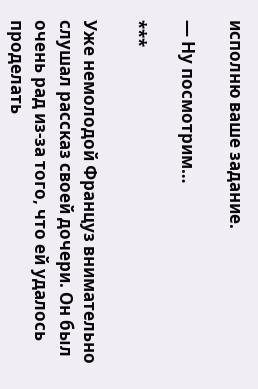исполню ваше задание.

— Ну посмотрим…

***

Уже немолодой Француз внимательно слушал рассказ своей дочери. Он был очень рад из-за того, что ей удалось проделать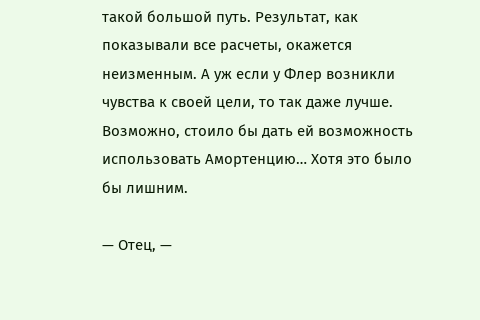такой большой путь. Результат, как показывали все расчеты, окажется неизменным. А уж если у Флер возникли чувства к своей цели, то так даже лучше. Возможно, стоило бы дать ей возможность использовать Амортенцию… Хотя это было бы лишним.

— Отец, —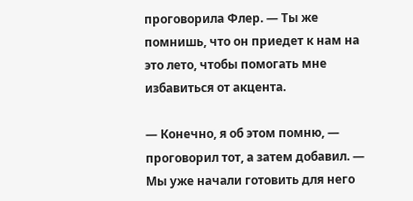проговорила Флер. — Ты же помнишь, что он приедет к нам на это лето, чтобы помогать мне избавиться от акцента.

— Конечно, я об этом помню, — проговорил тот, а затем добавил. — Мы уже начали готовить для него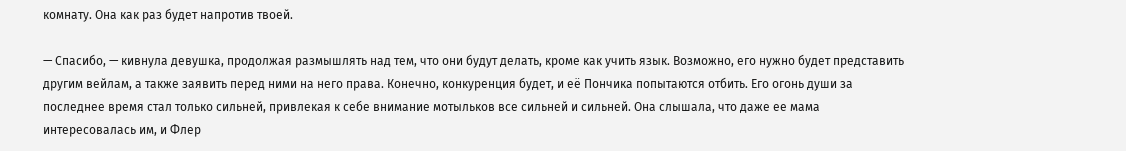комнату. Она как раз будет напротив твоей.

— Спасибо, — кивнула девушка, продолжая размышлять над тем, что они будут делать, кроме как учить язык. Возможно, его нужно будет представить другим вейлам, а также заявить перед ними на него права. Конечно, конкуренция будет, и её Пончика попытаются отбить. Его огонь души за последнее время стал только сильней, привлекая к себе внимание мотыльков все сильней и сильней. Она слышала, что даже ее мама интересовалась им, и Флер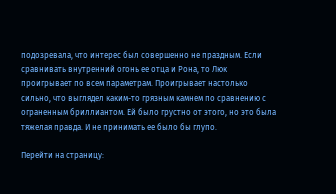подозревала, что интерес был совершенно не праздным. Если сравнивать внутренний огонь ее отца и Рона, то Люк проигрывает по всем параметрам. Проигрывает настолько сильно, что выглядел каким-то грязным камнем по сравнению с ограненным бриллиантом. Ей было грустно от этого, но это была тяжелая правда. И не принимать ее было бы глупо.

Перейти на страницу: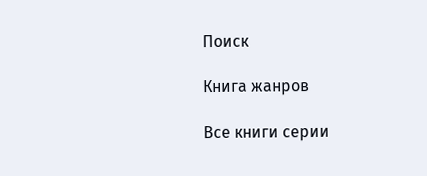Поиск

Книга жанров

Все книги серии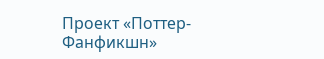Проект «Поттер-Фанфикшн»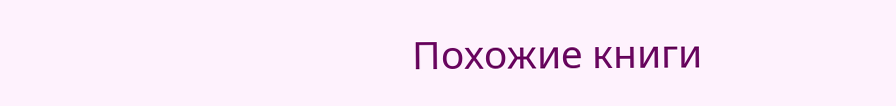Похожие книги